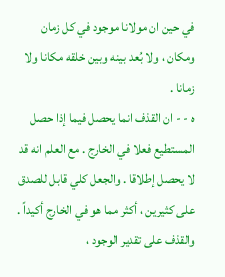في حين ان مولانا موجود في كل زمان ومكان ، ولا بُعد بينه وبين خلقه مكانا ولا زمانا .
ه - - ان القذف انما يحصل فيما إذا حصل المستطيع فعلا في الخارج . مع العلم انه قد لا يحصل إطلاقا . والجعل كلي قابل للصدق على كثيرين ، أكثر مما هو في الخارج أكيداً . والقذف على تقدير الوجود ،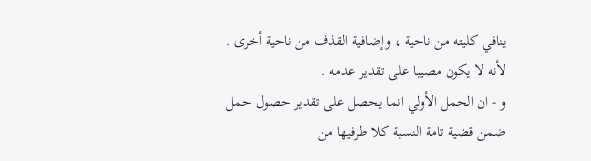ينافي كليته من ناحية ، وإضافية القذف من ناحية أخرى . لأنه لا يكون مصيبا على تقدير عدمه .
و - ان الحمل الأولي انما يحصل على تقدير حصول حمل ضمن قضية تامة النسبة كلا طرفيها من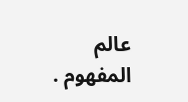عالم المفهوم .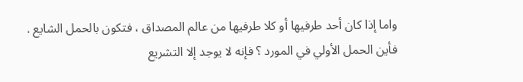واما إذا كان أحد طرفيها أو كلا طرفيها من عالم المصداق ، فتكون بالحمل الشايع .
فأين الحمل الأولي في المورد ؟ فإنه لا يوجد إلا التشريع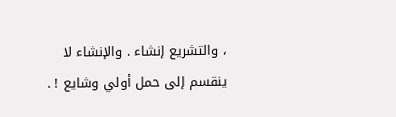، والتشريع إنشاء . والإنشاء لا ينقسم إلى حمل أولي وشايع ! .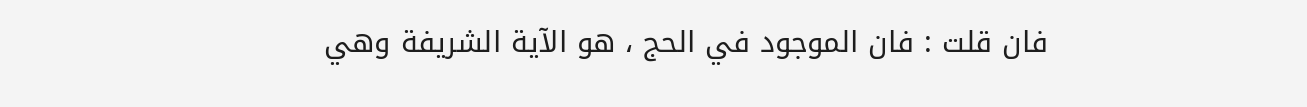فان قلت : فان الموجود في الحج ، هو الآية الشريفة وهي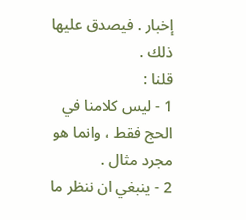إخبار . فيصدق عليها ذلك .
قلنا :
1 - ليس كلامنا في الحج فقط ، وانما هو مجرد مثال .
2 - ينبغي ان ننظر ما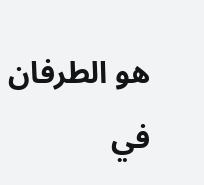هو الطرفان في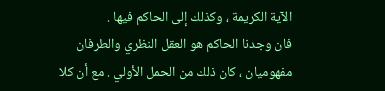الآية الكريمة ، وكذلك إلى الحاكم فيها .
فان وجدنا الحاكم هو العقل النظري والطرفان مفهوميان ، كان ذلك من الحمل الأولي . مع أن كلا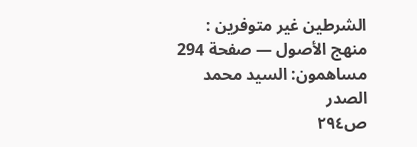الشرطين غير متوفرين :
منهج الأصول — صفحة 294
مساهمون: السيد محمد الصدر
ص٢٩٤